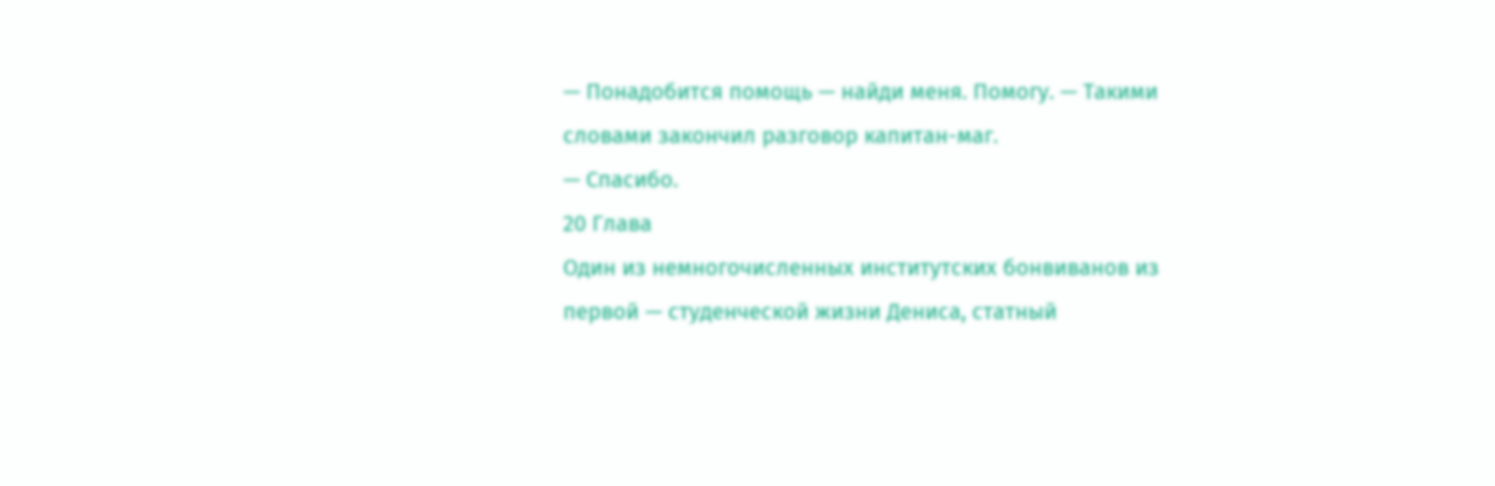— Понадобится помощь — найди меня. Помогу. — Такими словами закончил разговор капитан-маг.
— Спасибо.
20 Глава
Один из немногочисленных институтских бонвиванов из первой — студенческой жизни Дениса, статный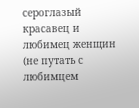сероглазый красавец и любимец женщин (не путать с любимцем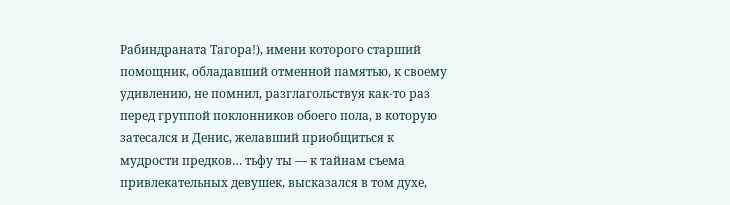Рабиндраната Тагора!), имени которого старший помощник, обладавший отменной памятью, к своему удивлению, не помнил, разглагольствуя как-то раз перед группой поклонников обоего пола, в которую затесался и Денис, желавший приобщиться к мудрости предков… тьфу ты — к тайнам съема привлекательных девушек, высказался в том духе,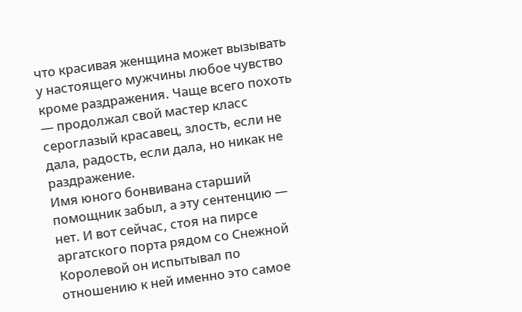что красивая женщина может вызывать у настоящего мужчины любое чувство кроме раздражения. Чаще всего похоть — продолжал свой мастер класс сероглазый красавец, злость, если не дала, радость, если дала, но никак не раздражение.
Имя юного бонвивана старший помощник забыл, а эту сентенцию — нет. И вот сейчас, стоя на пирсе аргатского порта рядом со Снежной Королевой он испытывал по отношению к ней именно это самое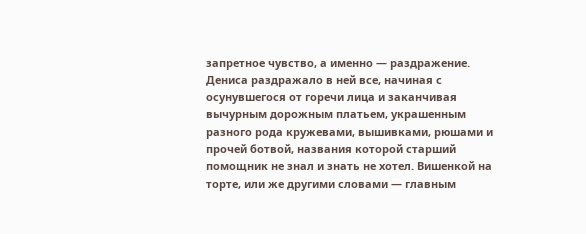запретное чувство, а именно — раздражение. Дениса раздражало в ней все, начиная с осунувшегося от горечи лица и заканчивая вычурным дорожным платьем, украшенным разного рода кружевами, вышивками, рюшами и прочей ботвой, названия которой старший помощник не знал и знать не хотел. Вишенкой на торте, или же другими словами — главным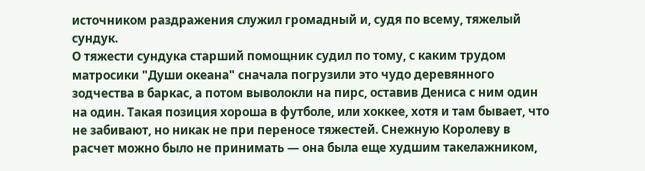источником раздражения служил громадный и, судя по всему, тяжелый сундук.
О тяжести сундука старший помощник судил по тому, с каким трудом матросики "Души океана" сначала погрузили это чудо деревянного зодчества в баркас, а потом выволокли на пирс, оставив Дениса с ним один на один. Такая позиция хороша в футболе, или хоккее, хотя и там бывает, что не забивают, но никак не при переносе тяжестей. Снежную Королеву в расчет можно было не принимать — она была еще худшим такелажником,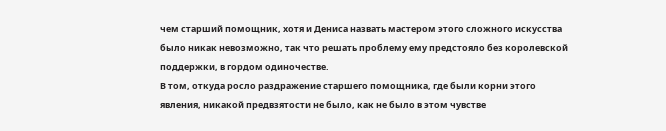чем старший помощник, хотя и Дениса назвать мастером этого сложного искусства было никак невозможно, так что решать проблему ему предстояло без королевской поддержки, в гордом одиночестве.
В том, откуда росло раздражение старшего помощника, где были корни этого явления, никакой предвзятости не было, как не было в этом чувстве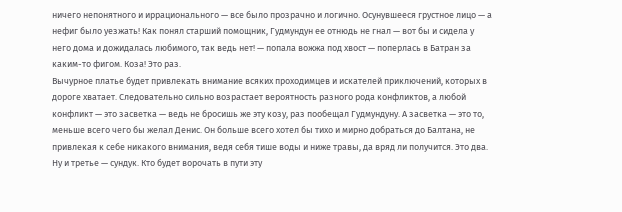ничего непонятного и иррационального — все было прозрачно и логично. Осунувшееся грустное лицо — а нефиг было уезжать! Как понял старший помощник, Гудмундун ее отнюдь не гнал — вот бы и сидела у него дома и дожидалась любимого, так ведь нет! — попала вожжа под хвост — поперлась в Батран за каким-то фигом. Коза! Это раз.
Вычурное платье будет привлекать внимание всяких проходимцев и искателей приключений, которых в дороге хватает. Следовательно сильно возрастает вероятность разного рода конфликтов, а любой конфликт — это засветка — ведь не бросишь же эту козу, раз пообещал Гудмундуну. А засветка — это то, меньше всего чего бы желал Денис. Он больше всего хотел бы тихо и мирно добраться до Балтана, не привлекая к себе никакого внимания, ведя себя тише воды и ниже травы, да вряд ли получится. Это два.
Ну и третье — сундук. Кто будет ворочать в пути эту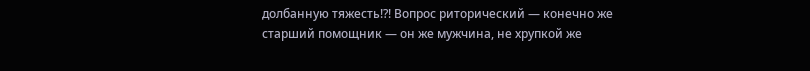долбанную тяжесть!?! Вопрос риторический — конечно же старший помощник — он же мужчина, не хрупкой же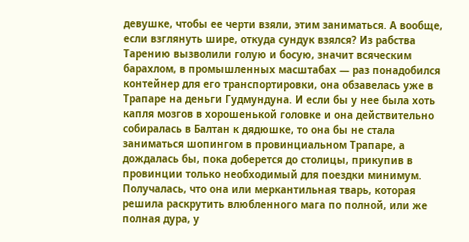девушке, чтобы ее черти взяли, этим заниматься. А вообще, если взглянуть шире, откуда сундук взялся? Из рабства Тарению вызволили голую и босую, значит всяческим барахлом, в промышленных масштабах — раз понадобился контейнер для его транспортировки, она обзавелась уже в Трапаре на деньги Гудмундуна. И если бы у нее была хоть капля мозгов в хорошенькой головке и она действительно собиралась в Балтан к дядюшке, то она бы не стала заниматься шопингом в провинциальном Трапаре, а дождалась бы, пока доберется до столицы, прикупив в провинции только необходимый для поездки минимум.
Получалась, что она или меркантильная тварь, которая решила раскрутить влюбленного мага по полной, или же полная дура, у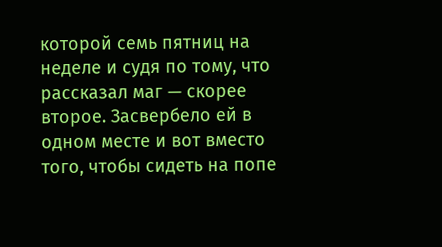которой семь пятниц на неделе и судя по тому, что рассказал маг — скорее второе. Засвербело ей в одном месте и вот вместо того, чтобы сидеть на попе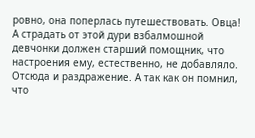ровно, она поперлась путешествовать. Овца! А страдать от этой дури взбалмошной девчонки должен старший помощник, что настроения ему, естественно, не добавляло. Отсюда и раздражение. А так как он помнил, что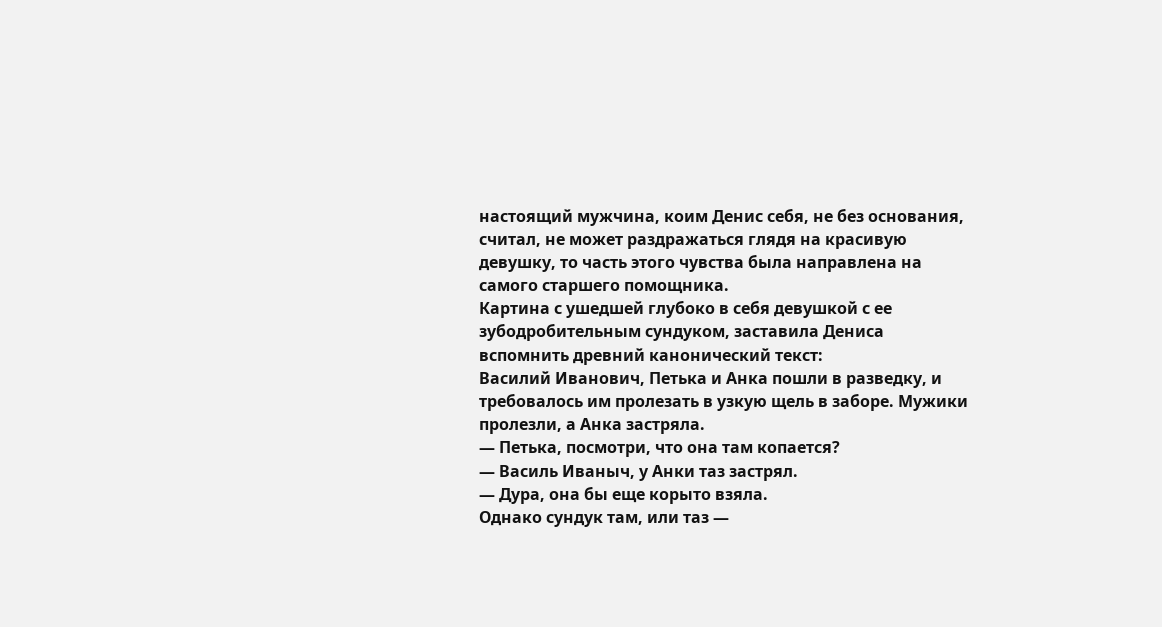настоящий мужчина, коим Денис себя, не без основания, считал, не может раздражаться глядя на красивую девушку, то часть этого чувства была направлена на самого старшего помощника.
Картина с ушедшей глубоко в себя девушкой с ее зубодробительным сундуком, заставила Дениса вспомнить древний канонический текст:
Василий Иванович, Петька и Анка пошли в разведку, и требовалось им пролезать в узкую щель в заборе. Мужики пролезли, а Анка застряла.
— Петька, посмотри, что она там копается?
— Василь Иваныч, у Анки таз застрял.
— Дура, она бы еще корыто взяла.
Однако сундук там, или таз —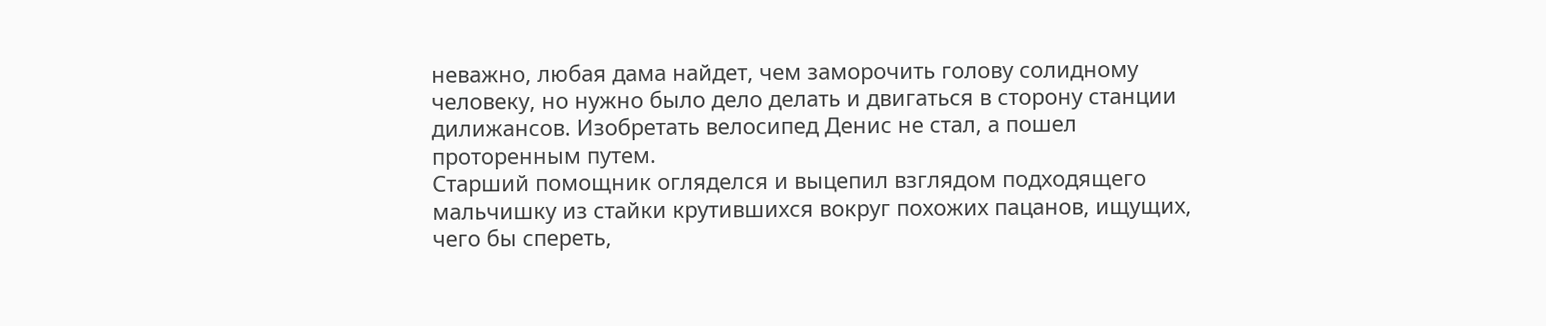неважно, любая дама найдет, чем заморочить голову солидному человеку, но нужно было дело делать и двигаться в сторону станции дилижансов. Изобретать велосипед Денис не стал, а пошел проторенным путем.
Старший помощник огляделся и выцепил взглядом подходящего мальчишку из стайки крутившихся вокруг похожих пацанов, ищущих, чего бы спереть,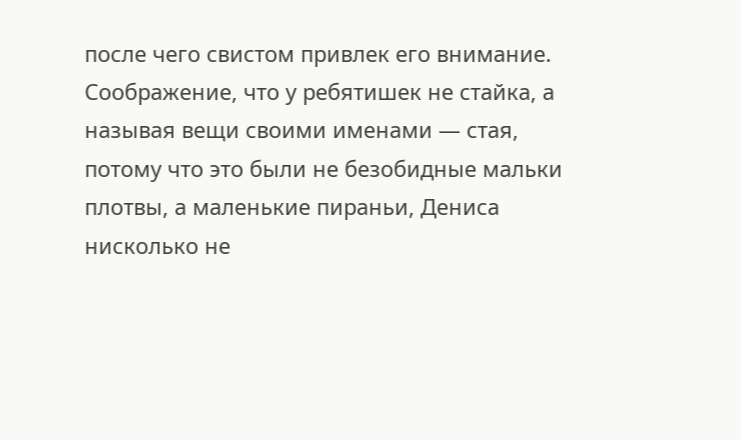после чего свистом привлек его внимание. Соображение, что у ребятишек не стайка, а называя вещи своими именами — стая, потому что это были не безобидные мальки плотвы, а маленькие пираньи, Дениса нисколько не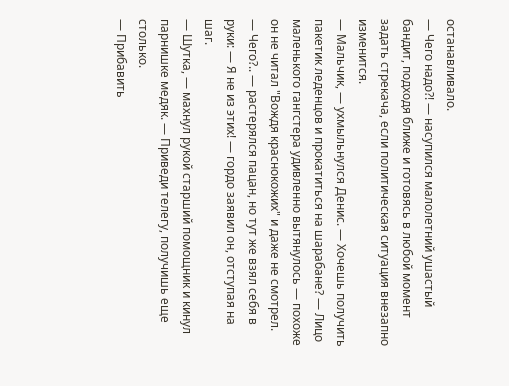останавливало.
— Чего надо?! — насупился малолетний ушастый бандит, подходя ближе и готовясь в любой момент задать стрекача, если политическая ситуация внезапно изменится.
— Мальчик, — ухмыльнулся Денис. — Хочешь получить пакетик леденцов и прокатиться на шарабане? — Лицо маленького гангстера удивленно вытянулось — похоже он не читал "Вождя краснокожих" и даже не смотрел.
— Чего?.. — растерялся пацан, но тут же взял себя в руки: — Я не из этих! — гордо заявил он, отступая на шаг.
— Шутка, — махнул рукой старший помощник и кинул парнишке медяк. — Приведи телегу, получишь еще столько.
— Прибавить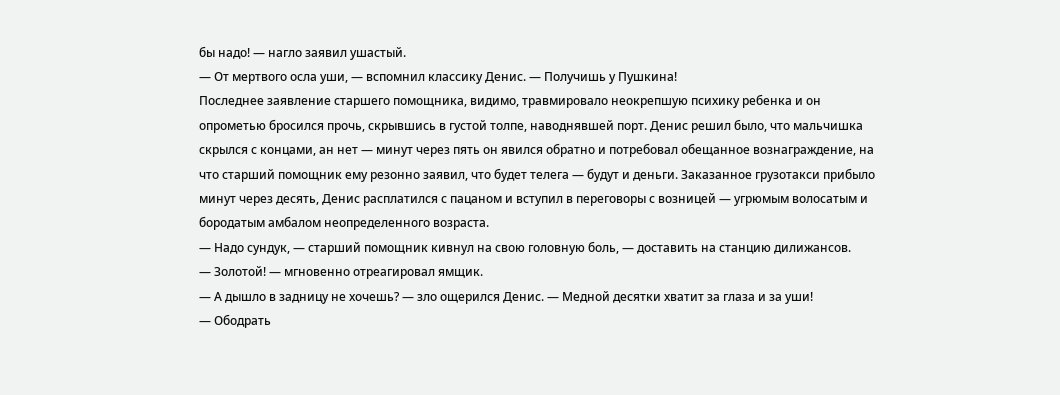бы надо! — нагло заявил ушастый.
— От мертвого осла уши, — вспомнил классику Денис. — Получишь у Пушкина!
Последнее заявление старшего помощника, видимо, травмировало неокрепшую психику ребенка и он опрометью бросился прочь, скрывшись в густой толпе, наводнявшей порт. Денис решил было, что мальчишка скрылся с концами, ан нет — минут через пять он явился обратно и потребовал обещанное вознаграждение, на что старший помощник ему резонно заявил, что будет телега — будут и деньги. Заказанное грузотакси прибыло минут через десять, Денис расплатился с пацаном и вступил в переговоры с возницей — угрюмым волосатым и бородатым амбалом неопределенного возраста.
— Надо сундук, — старший помощник кивнул на свою головную боль, — доставить на станцию дилижансов.
— Золотой! — мгновенно отреагировал ямщик.
— А дышло в задницу не хочешь? — зло ощерился Денис. — Медной десятки хватит за глаза и за уши!
— Ободрать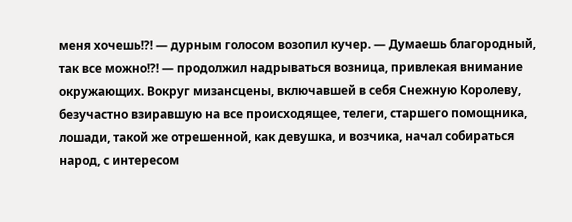меня хочешь!?! — дурным голосом возопил кучер. — Думаешь благородный, так все можно!?! — продолжил надрываться возница, привлекая внимание окружающих. Вокруг мизансцены, включавшей в себя Снежную Королеву, безучастно взиравшую на все происходящее, телеги, старшего помощника, лошади, такой же отрешенной, как девушка, и возчика, начал собираться народ, с интересом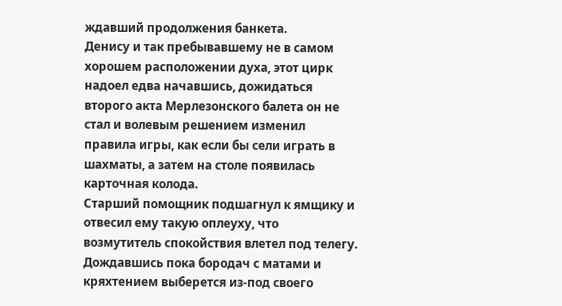ждавший продолжения банкета.
Денису и так пребывавшему не в самом хорошем расположении духа, этот цирк надоел едва начавшись, дожидаться второго акта Мерлезонского балета он не стал и волевым решением изменил правила игры, как если бы сели играть в шахматы, а затем на столе появилась карточная колода.
Старший помощник подшагнул к ямщику и отвесил ему такую оплеуху, что возмутитель спокойствия влетел под телегу. Дождавшись пока бородач с матами и кряхтением выберется из-под своего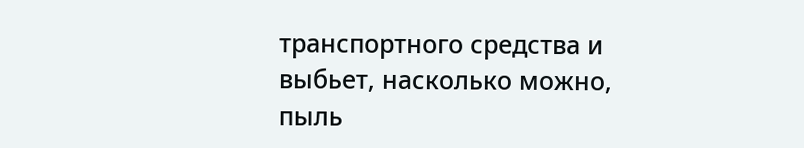транспортного средства и выбьет, насколько можно, пыль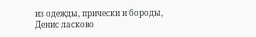из одежды, прически и бороды, Денис ласково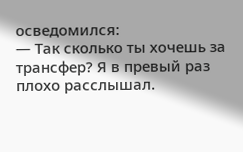осведомился:
— Так сколько ты хочешь за трансфер? Я в превый раз плохо расслышал.